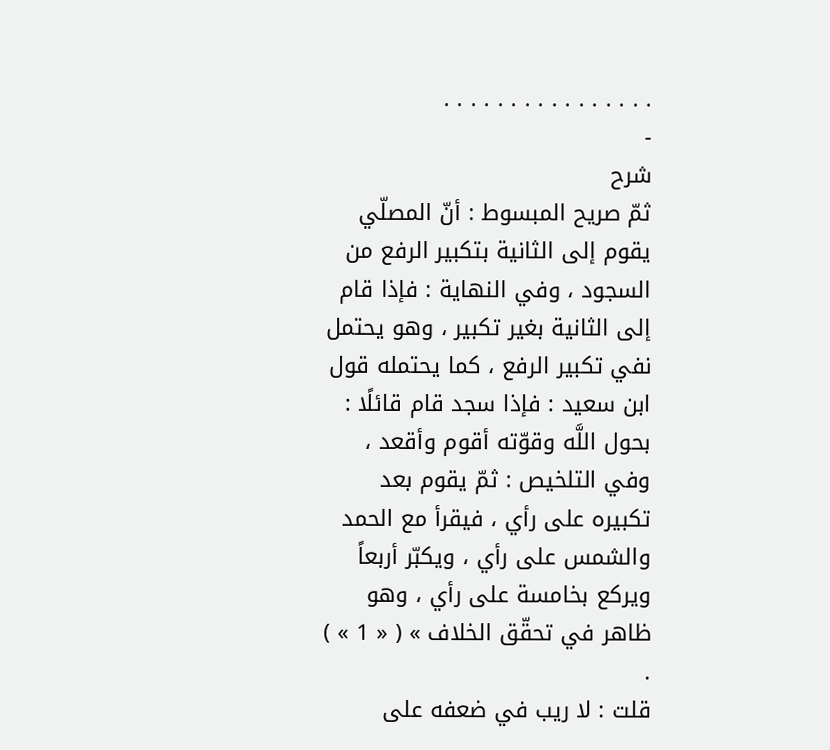. . . . . . . . . . . . . . . .
-
شرح
ثمّ صريح المبسوط : أنّ المصلّي يقوم إلى الثانية بتكبير الرفع من السجود ، وفي النهاية : فإذا قام إلى الثانية بغير تكبير ، وهو يحتمل نفي تكبير الرفع ، كما يحتمله قول ابن سعيد : فإذا سجد قام قائلًا : بحول اللَّه وقوّته أقوم وأقعد ، وفي التلخيص : ثمّ يقوم بعد تكبيره على رأي ، فيقرأ مع الحمد والشمس على رأي ، ويكبّر أربعاً ويركع بخامسة على رأي ، وهو ظاهر في تحقّق الخلاف » ( « 1 » ) .
قلت : لا ريب في ضعفه على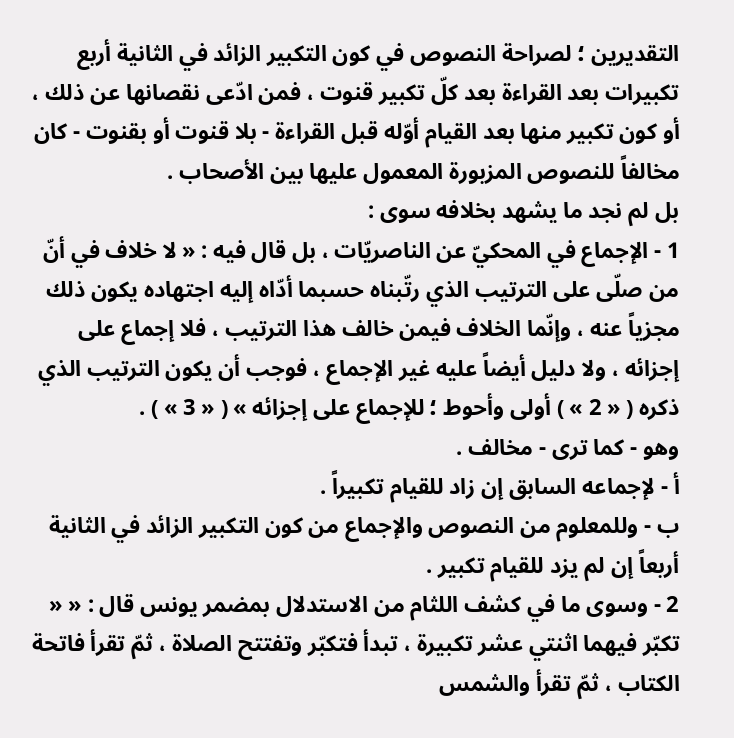التقديرين ؛ لصراحة النصوص في كون التكبير الزائد في الثانية أربع تكبيرات بعد القراءة بعد كلّ تكبير قنوت ، فمن ادّعى نقصانها عن ذلك ، أو كون تكبير منها بعد القيام أوّله قبل القراءة - بلا قنوت أو بقنوت - كان مخالفاً للنصوص المزبورة المعمول عليها بين الأصحاب .
بل لم نجد ما يشهد بخلافه سوى :
1 - الإجماع في المحكيّ عن الناصريّات ، بل قال فيه : « لا خلاف في أنّ من صلّى على الترتيب الذي رتّبناه حسبما أدّاه إليه اجتهاده يكون ذلك مجزياً عنه ، وإنّما الخلاف فيمن خالف هذا الترتيب ، فلا إجماع على إجزائه ، ولا دليل أيضاً عليه غير الإجماع ، فوجب أن يكون الترتيب الذي ذكره ( « 2 » ) أولى وأحوط ؛ للإجماع على إجزائه » ( « 3 » ) .
وهو - كما ترى - مخالف .
أ - لإجماعه السابق إن زاد للقيام تكبيراً .
ب - وللمعلوم من النصوص والإجماع من كون التكبير الزائد في الثانية أربعاً إن لم يزد للقيام تكبير .
2 - وسوى ما في كشف اللثام من الاستدلال بمضمر يونس قال : « « تكبّر فيهما اثنتي عشر تكبيرة ، تبدأ فتكبّر وتفتتح الصلاة ، ثمّ تقرأ فاتحة الكتاب ، ثمّ تقرأ والشمس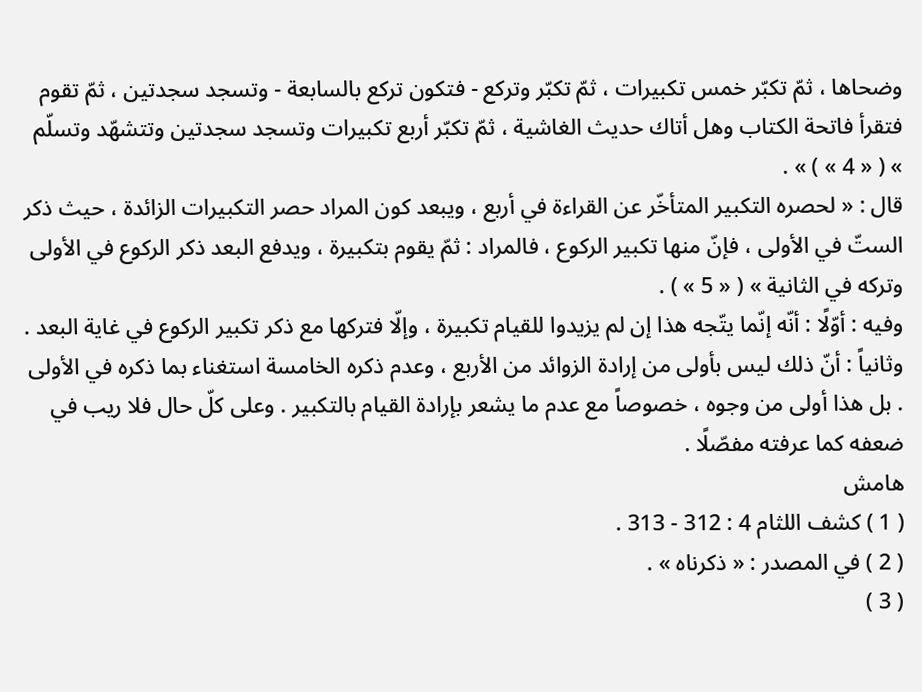وضحاها ، ثمّ تكبّر خمس تكبيرات ، ثمّ تكبّر وتركع - فتكون تركع بالسابعة - وتسجد سجدتين ، ثمّ تقوم فتقرأ فاتحة الكتاب وهل أتاك حديث الغاشية ، ثمّ تكبّر أربع تكبيرات وتسجد سجدتين وتتشهّد وتسلّم » ( « 4 » ) » .
قال : « لحصره التكبير المتأخّر عن القراءة في أربع ، ويبعد كون المراد حصر التكبيرات الزائدة ، حيث ذكر الستّ في الأولى ، فإنّ منها تكبير الركوع ، فالمراد : ثمّ يقوم بتكبيرة ، ويدفع البعد ذكر الركوع في الأولى وتركه في الثانية » ( « 5 » ) .
وفيه : أوّلًا : أنّه إنّما يتّجه هذا إن لم يزيدوا للقيام تكبيرة ، وإلّا فتركها مع ذكر تكبير الركوع في غاية البعد .
وثانياً : أنّ ذلك ليس بأولى من إرادة الزوائد من الأربع ، وعدم ذكره الخامسة استغناء بما ذكره في الأولى . بل هذا أولى من وجوه ، خصوصاً مع عدم ما يشعر بإرادة القيام بالتكبير . وعلى كلّ حال فلا ريب في ضعفه كما عرفته مفصّلًا .
هامش
( 1 ) كشف اللثام 4 : 312 - 313 .
( 2 ) في المصدر : « ذكرناه » .
( 3 )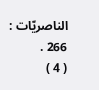الناصريّات : 266 .
( 4 )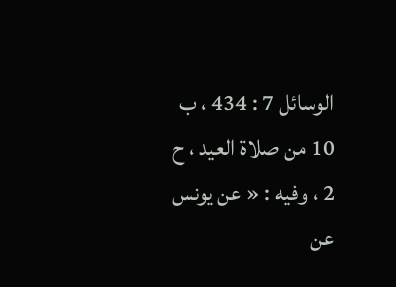الوسائل 7 : 434 ، ب 10 من صلاة العيد ، ح 2 ، وفيه : « عن يونس عن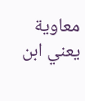معاوية يعني ابن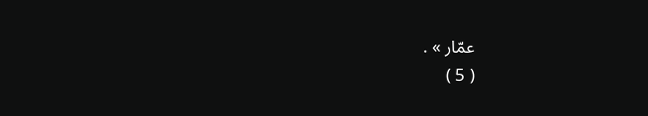عمّار » .
( 5 )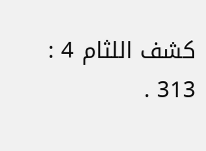كشف اللثام 4 : 313 .